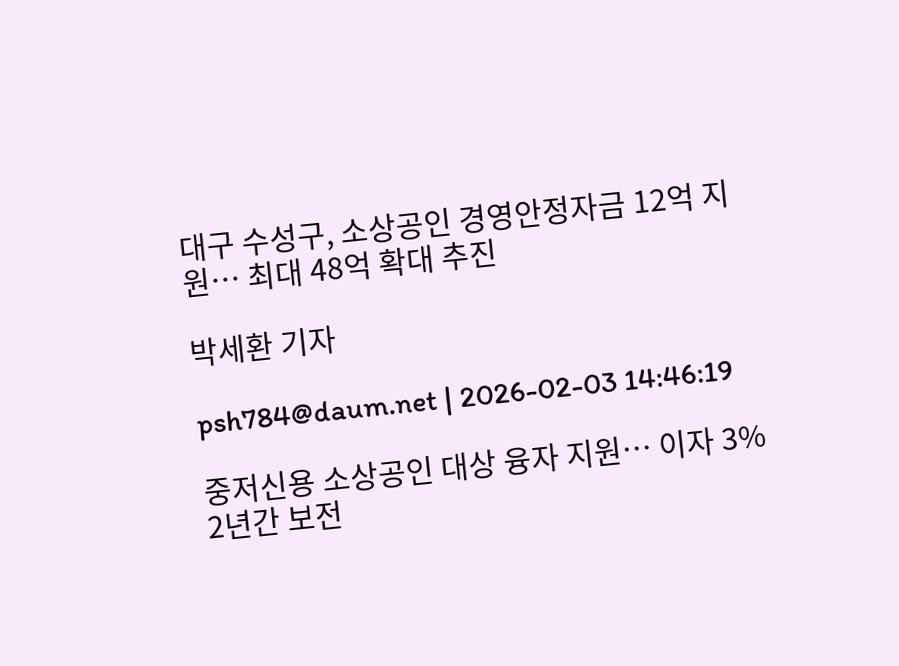대구 수성구, 소상공인 경영안정자금 12억 지원… 최대 48억 확대 추진

박세환 기자

psh784@daum.net | 2026-02-03 14:46:19

중저신용 소상공인 대상 융자 지원… 이자 3% 2년간 보전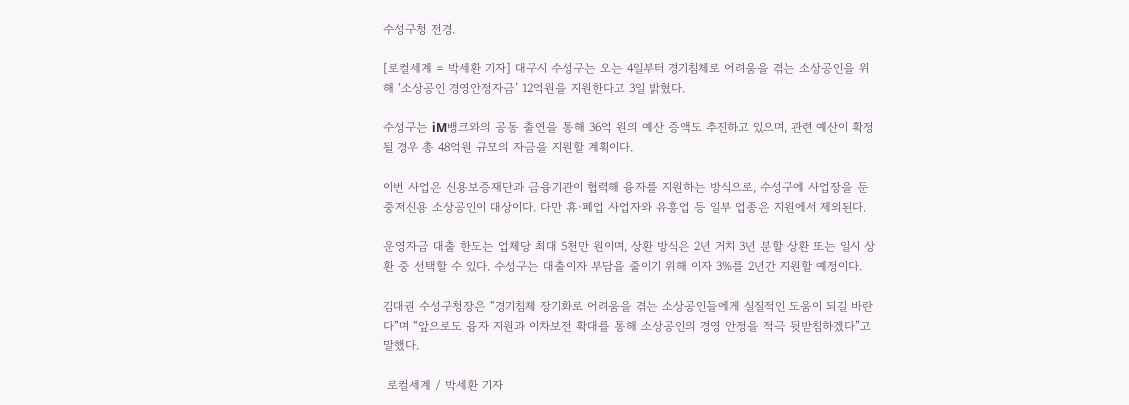수성구청 전경.

[로컬세계 = 박세환 기자] 대구시 수성구는 오는 4일부터 경기침체로 어려움을 겪는 소상공인을 위해 ‘소상공인 경영안정자금’ 12억원을 지원한다고 3일 밝혔다.

수성구는 iM뱅크와의 공동 출연을 통해 36억 원의 예산 증액도 추진하고 있으며, 관련 예산이 확정될 경우 총 48억원 규모의 자금을 지원할 계획이다.

이번 사업은 신용보증재단과 금융기관이 협력해 융자를 지원하는 방식으로, 수성구에 사업장을 둔 중저신용 소상공인이 대상이다. 다만 휴·폐업 사업자와 유흥업 등 일부 업종은 지원에서 제외된다.

운영자금 대출 한도는 업체당 최대 5천만 원이며, 상환 방식은 2년 거치 3년 분할 상환 또는 일시 상환 중 선택할 수 있다. 수성구는 대출이자 부담을 줄이기 위해 이자 3%를 2년간 지원할 예정이다.

김대권 수성구청장은 “경기침체 장기화로 어려움을 겪는 소상공인들에게 실질적인 도움이 되길 바란다”며 “앞으로도 융자 지원과 이차보전 확대를 통해 소상공인의 경영 안정을 적극 뒷받침하겠다”고 말했다.

 로컬세계 / 박세환 기자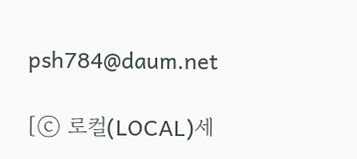psh784@daum.net

[ⓒ 로컬(LOCAL)세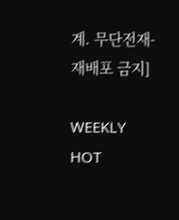계. 무단전재-재배포 금지]

WEEKLY HOT